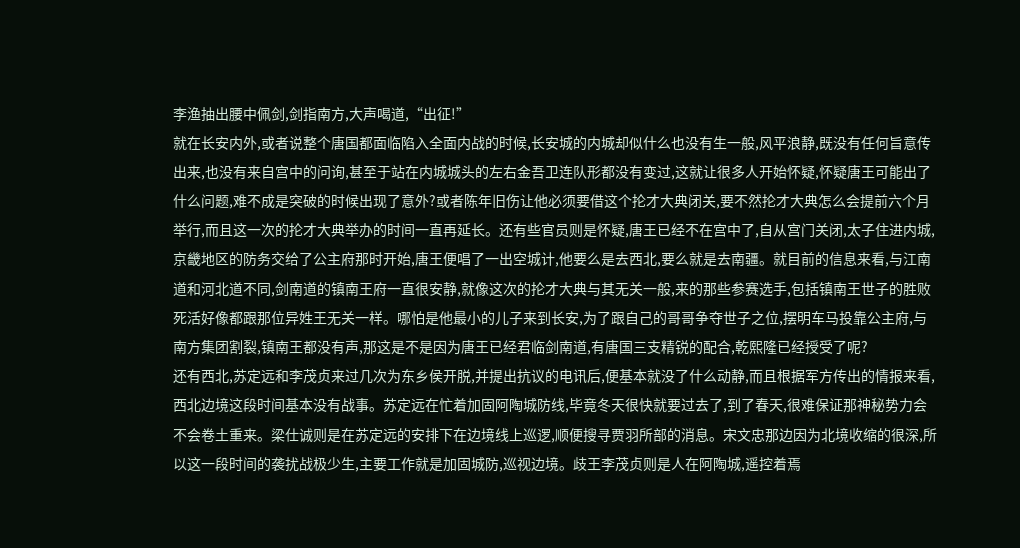李渔抽出腰中佩剑,剑指南方,大声喝道,“出征!”
就在长安内外,或者说整个唐国都面临陷入全面内战的时候,长安城的内城却似什么也没有生一般,风平浪静,既没有任何旨意传出来,也没有来自宫中的问询,甚至于站在内城城头的左右金吾卫连队形都没有变过,这就让很多人开始怀疑,怀疑唐王可能出了什么问题,难不成是突破的时候出现了意外?或者陈年旧伤让他必须要借这个抡才大典闭关,要不然抡才大典怎么会提前六个月举行,而且这一次的抡才大典举办的时间一直再延长。还有些官员则是怀疑,唐王已经不在宫中了,自从宫门关闭,太子住进内城,京畿地区的防务交给了公主府那时开始,唐王便唱了一出空城计,他要么是去西北,要么就是去南疆。就目前的信息来看,与江南道和河北道不同,剑南道的镇南王府一直很安静,就像这次的抡才大典与其无关一般,来的那些参赛选手,包括镇南王世子的胜败死活好像都跟那位异姓王无关一样。哪怕是他最小的儿子来到长安,为了跟自己的哥哥争夺世子之位,摆明车马投靠公主府,与南方集团割裂,镇南王都没有声,那这是不是因为唐王已经君临剑南道,有唐国三支精锐的配合,乾熙隆已经授受了呢?
还有西北,苏定远和李茂贞来过几次为东乡侯开脱,并提出抗议的电讯后,便基本就没了什么动静,而且根据军方传出的情报来看,西北边境这段时间基本没有战事。苏定远在忙着加固阿陶城防线,毕竟冬天很快就要过去了,到了春天,很难保证那神秘势力会不会卷土重来。梁仕诚则是在苏定远的安排下在边境线上巡逻,顺便搜寻贾羽所部的消息。宋文忠那边因为北境收缩的很深,所以这一段时间的袭扰战极少生,主要工作就是加固城防,巡视边境。歧王李茂贞则是人在阿陶城,遥控着焉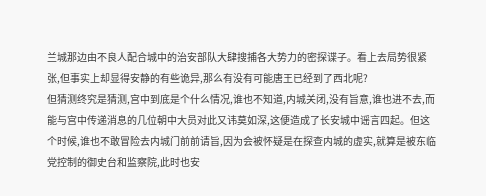兰城那边由不良人配合城中的治安部队大肆搜捕各大势力的密探谍子。看上去局势很紧张,但事实上却显得安静的有些诡异,那么有没有可能唐王已经到了西北呢?
但猜测终究是猜测,宫中到底是个什么情况,谁也不知道,内城关闭,没有旨意,谁也进不去,而能与宫中传递消息的几位朝中大员对此又讳莫如深,这便造成了长安城中谣言四起。但这个时候,谁也不敢冒险去内城门前前请旨,因为会被怀疑是在探查内城的虚实,就算是被东临党控制的御史台和监察院,此时也安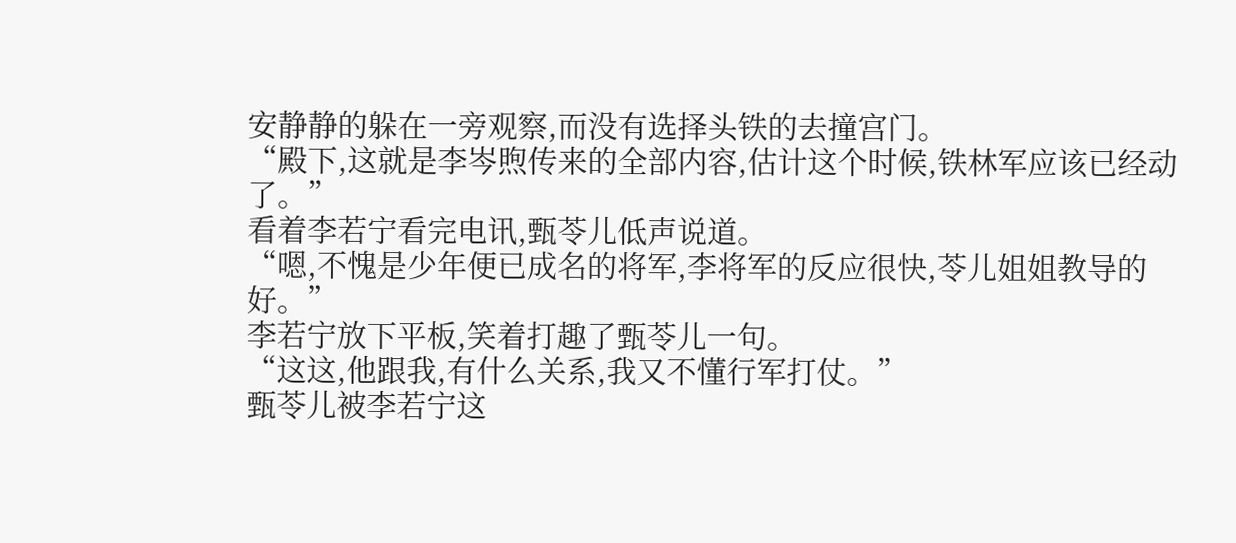安静静的躲在一旁观察,而没有选择头铁的去撞宫门。
“殿下,这就是李岑煦传来的全部内容,估计这个时候,铁林军应该已经动了。”
看着李若宁看完电讯,甄苓儿低声说道。
“嗯,不愧是少年便已成名的将军,李将军的反应很快,苓儿姐姐教导的好。”
李若宁放下平板,笑着打趣了甄苓儿一句。
“这这,他跟我,有什么关系,我又不懂行军打仗。”
甄苓儿被李若宁这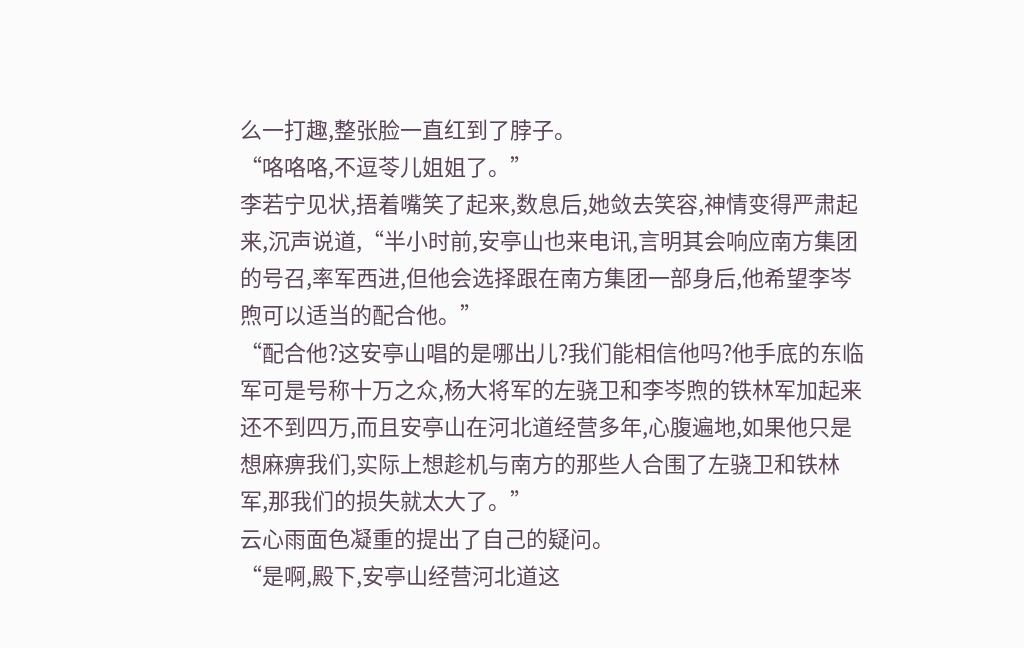么一打趣,整张脸一直红到了脖子。
“咯咯咯,不逗苓儿姐姐了。”
李若宁见状,捂着嘴笑了起来,数息后,她敛去笑容,神情变得严肃起来,沉声说道,“半小时前,安亭山也来电讯,言明其会响应南方集团的号召,率军西进,但他会选择跟在南方集团一部身后,他希望李岑煦可以适当的配合他。”
“配合他?这安亭山唱的是哪出儿?我们能相信他吗?他手底的东临军可是号称十万之众,杨大将军的左骁卫和李岑煦的铁林军加起来还不到四万,而且安亭山在河北道经营多年,心腹遍地,如果他只是想麻痹我们,实际上想趁机与南方的那些人合围了左骁卫和铁林军,那我们的损失就太大了。”
云心雨面色凝重的提出了自己的疑问。
“是啊,殿下,安亭山经营河北道这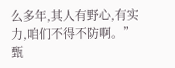么多年,其人有野心,有实力,咱们不得不防啊。”
甄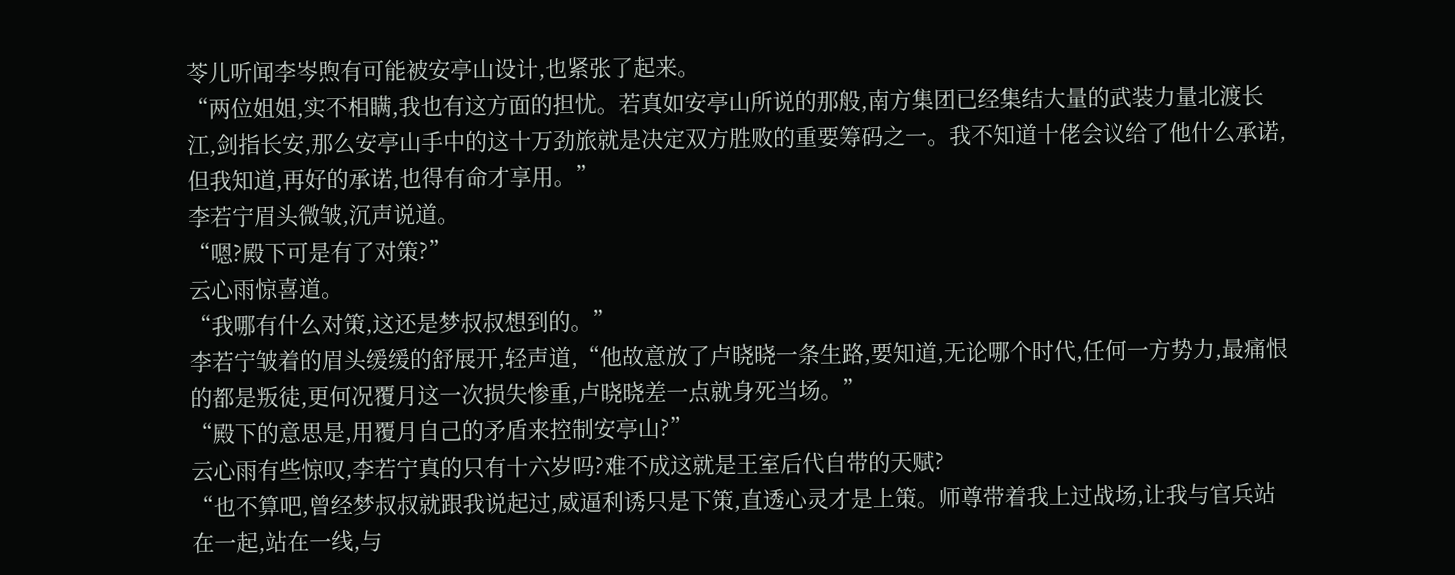苓儿听闻李岑煦有可能被安亭山设计,也紧张了起来。
“两位姐姐,实不相瞒,我也有这方面的担忧。若真如安亭山所说的那般,南方集团已经集结大量的武装力量北渡长江,剑指长安,那么安亭山手中的这十万劲旅就是决定双方胜败的重要筹码之一。我不知道十佬会议给了他什么承诺,但我知道,再好的承诺,也得有命才享用。”
李若宁眉头微皱,沉声说道。
“嗯?殿下可是有了对策?”
云心雨惊喜道。
“我哪有什么对策,这还是梦叔叔想到的。”
李若宁皱着的眉头缓缓的舒展开,轻声道,“他故意放了卢晓晓一条生路,要知道,无论哪个时代,任何一方势力,最痛恨的都是叛徒,更何况覆月这一次损失惨重,卢晓晓差一点就身死当场。”
“殿下的意思是,用覆月自己的矛盾来控制安亭山?”
云心雨有些惊叹,李若宁真的只有十六岁吗?难不成这就是王室后代自带的天赋?
“也不算吧,曾经梦叔叔就跟我说起过,威逼利诱只是下策,直透心灵才是上策。师尊带着我上过战场,让我与官兵站在一起,站在一线,与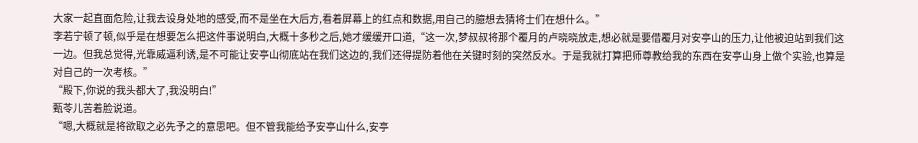大家一起直面危险,让我去设身处地的感受,而不是坐在大后方,看着屏幕上的红点和数据,用自己的臆想去猜将士们在想什么。”
李若宁顿了顿,似乎是在想要怎么把这件事说明白,大概十多秒之后,她才缓缓开口道,“这一次,梦叔叔将那个覆月的卢晓晓放走,想必就是要借覆月对安亭山的压力,让他被迫站到我们这一边。但我总觉得,光靠威逼利诱,是不可能让安亭山彻底站在我们这边的,我们还得提防着他在关键时刻的突然反水。于是我就打算把师尊教给我的东西在安亭山身上做个实验,也算是对自己的一次考核。”
“殿下,你说的我头都大了,我没明白!”
甄苓儿苦着脸说道。
“嗯,大概就是将欲取之必先予之的意思吧。但不管我能给予安亭山什么,安亭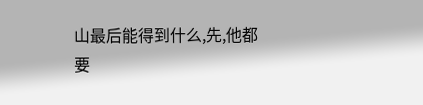山最后能得到什么,先,他都要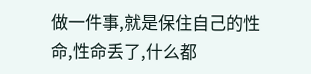做一件事,就是保住自己的性命,性命丢了,什么都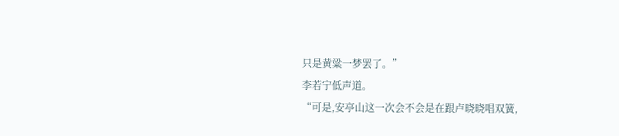只是黄粱一梦罢了。”
李若宁低声道。
“可是,安亭山这一次会不会是在跟卢晓晓唱双簧,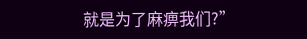就是为了麻痹我们?”